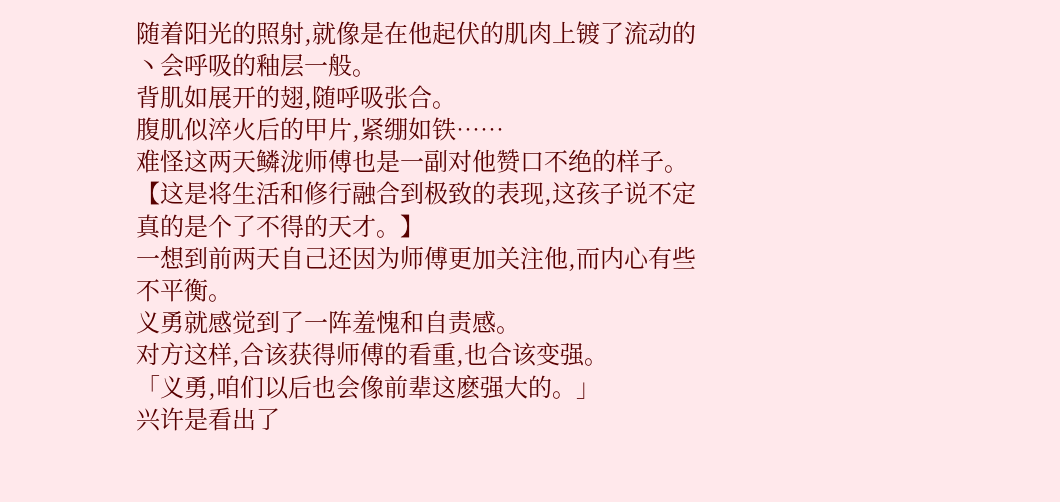随着阳光的照射,就像是在他起伏的肌肉上镀了流动的丶会呼吸的釉层一般。
背肌如展开的翅,随呼吸张合。
腹肌似淬火后的甲片,紧绷如铁……
难怪这两天鳞泷师傅也是一副对他赞口不绝的样子。
【这是将生活和修行融合到极致的表现,这孩子说不定真的是个了不得的天才。】
一想到前两天自己还因为师傅更加关注他,而内心有些不平衡。
义勇就感觉到了一阵羞愧和自责感。
对方这样,合该获得师傅的看重,也合该变强。
「义勇,咱们以后也会像前辈这麽强大的。」
兴许是看出了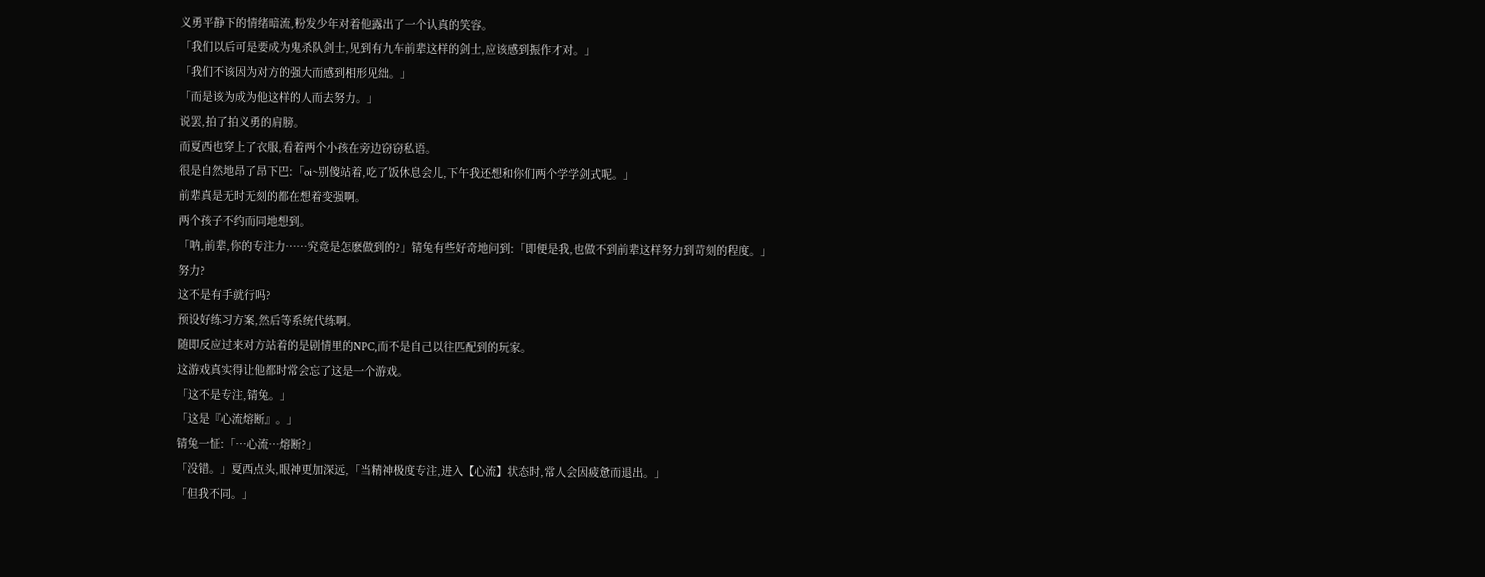义勇平静下的情绪暗流,粉发少年对着他露出了一个认真的笑容。
「我们以后可是要成为鬼杀队剑士,见到有九车前辈这样的剑士,应该感到振作才对。」
「我们不该因为对方的强大而感到相形见绌。」
「而是该为成为他这样的人而去努力。」
说罢,拍了拍义勇的肩膀。
而夏西也穿上了衣服,看着两个小孩在旁边窃窃私语。
很是自然地昂了昂下巴:「oi~别傻站着,吃了饭休息会儿,下午我还想和你们两个学学剑式呢。」
前辈真是无时无刻的都在想着变强啊。
两个孩子不约而同地想到。
「呐,前辈,你的专注力……究竟是怎麽做到的?」锖兔有些好奇地问到:「即便是我,也做不到前辈这样努力到苛刻的程度。」
努力?
这不是有手就行吗?
预设好练习方案,然后等系统代练啊。
随即反应过来对方站着的是剧情里的NPC,而不是自己以往匹配到的玩家。
这游戏真实得让他都时常会忘了这是一个游戏。
「这不是专注,锖兔。」
「这是『心流熔断』。」
锖兔一怔:「…心流…熔断?」
「没错。」夏西点头,眼神更加深远,「当精神极度专注,进入【心流】状态时,常人会因疲惫而退出。」
「但我不同。」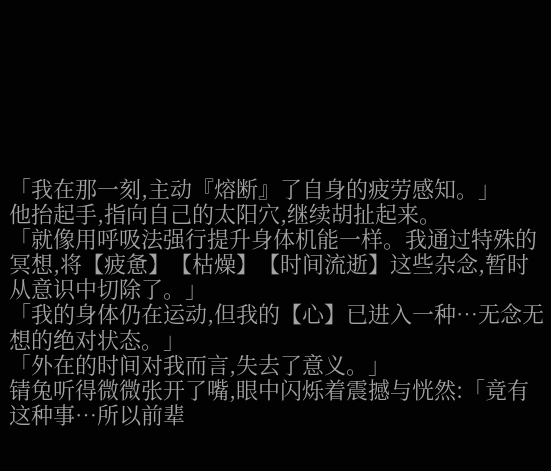「我在那一刻,主动『熔断』了自身的疲劳感知。」
他抬起手,指向自己的太阳穴,继续胡扯起来。
「就像用呼吸法强行提升身体机能一样。我通过特殊的冥想,将【疲惫】【枯燥】【时间流逝】这些杂念,暂时从意识中切除了。」
「我的身体仍在运动,但我的【心】已进入一种…无念无想的绝对状态。」
「外在的时间对我而言,失去了意义。」
锖兔听得微微张开了嘴,眼中闪烁着震撼与恍然:「竟有这种事…所以前辈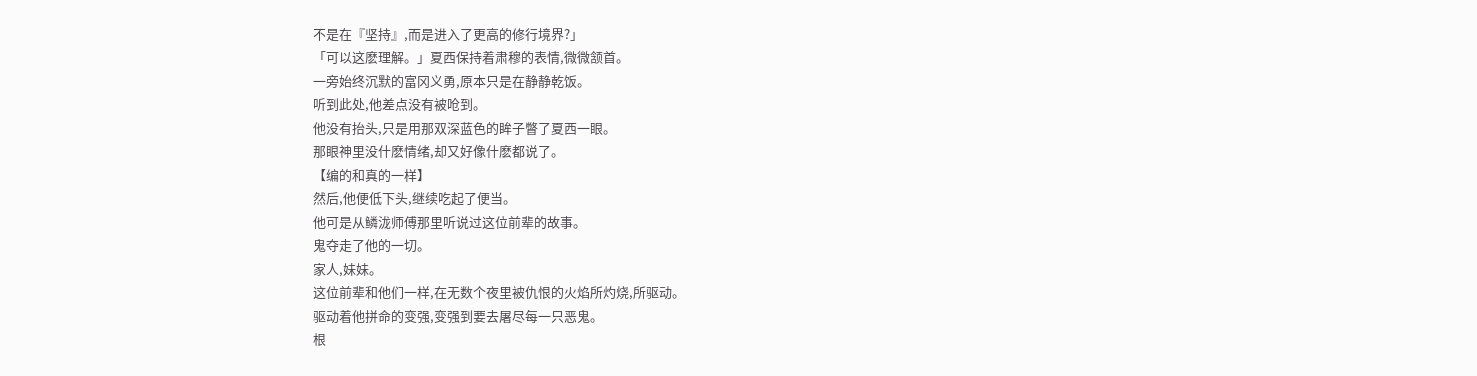不是在『坚持』,而是进入了更高的修行境界?」
「可以这麽理解。」夏西保持着肃穆的表情,微微颔首。
一旁始终沉默的富冈义勇,原本只是在静静乾饭。
听到此处,他差点没有被呛到。
他没有抬头,只是用那双深蓝色的眸子瞥了夏西一眼。
那眼神里没什麽情绪,却又好像什麽都说了。
【编的和真的一样】
然后,他便低下头,继续吃起了便当。
他可是从鳞泷师傅那里听说过这位前辈的故事。
鬼夺走了他的一切。
家人,妹妹。
这位前辈和他们一样,在无数个夜里被仇恨的火焰所灼烧,所驱动。
驱动着他拼命的变强,变强到要去屠尽每一只恶鬼。
根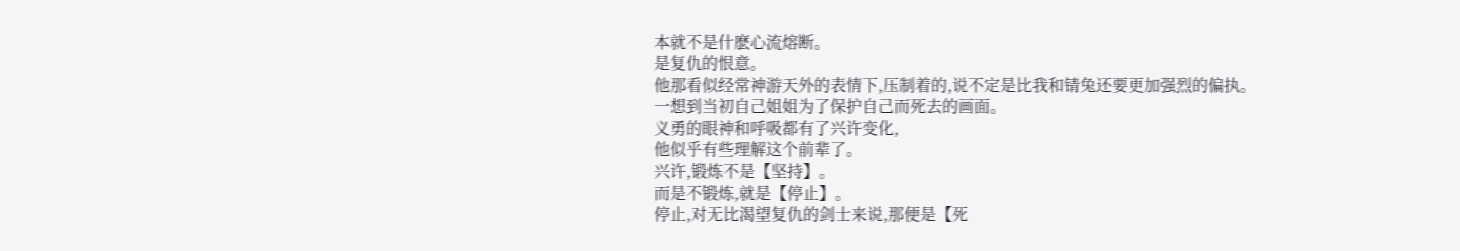本就不是什麽心流熔断。
是复仇的恨意。
他那看似经常神游天外的表情下,压制着的,说不定是比我和锖兔还要更加强烈的偏执。
一想到当初自己姐姐为了保护自己而死去的画面。
义勇的眼神和呼吸都有了兴许变化,
他似乎有些理解这个前辈了。
兴许,锻炼不是【坚持】。
而是不锻炼,就是【停止】。
停止,对无比渴望复仇的剑士来说,那便是【死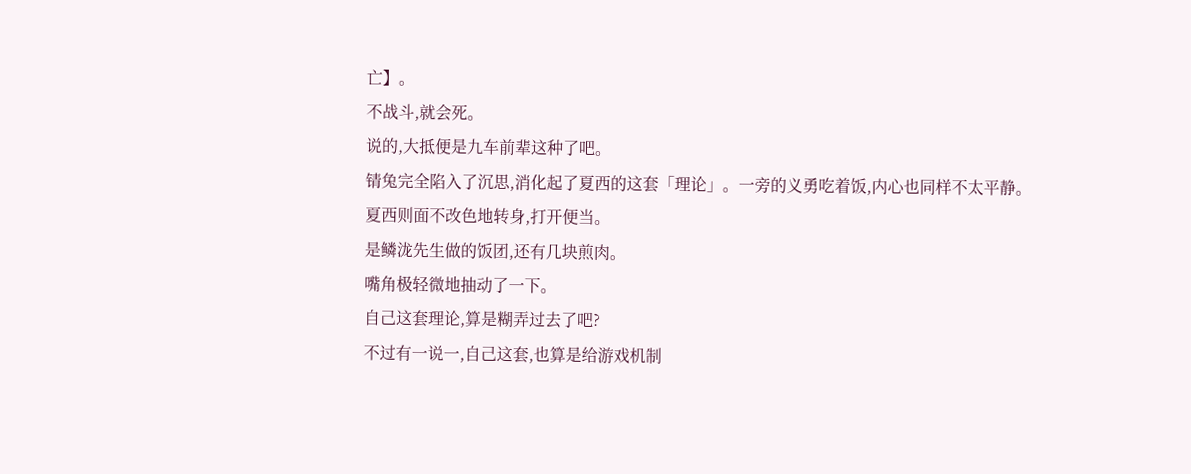亡】。
不战斗,就会死。
说的,大抵便是九车前辈这种了吧。
锖兔完全陷入了沉思,消化起了夏西的这套「理论」。一旁的义勇吃着饭,内心也同样不太平静。
夏西则面不改色地转身,打开便当。
是鳞泷先生做的饭团,还有几块煎肉。
嘴角极轻微地抽动了一下。
自己这套理论,算是糊弄过去了吧?
不过有一说一,自己这套,也算是给游戏机制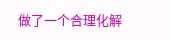做了一个合理化解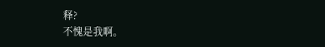释?
不愧是我啊。